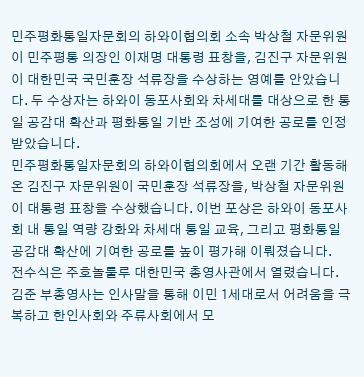민주평화통일자문회의 하와이협의회 소속 박상철 자문위원이 민주평통 의장인 이재명 대통령 표창을, 김진구 자문위원이 대한민국 국민훈장 석류장을 수상하는 영예를 안았습니다. 두 수상자는 하와이 동포사회와 차세대를 대상으로 한 통일 공감대 확산과 평화통일 기반 조성에 기여한 공로를 인정받았습니다.
민주평화통일자문회의 하와이협의회에서 오랜 기간 활동해 온 김진구 자문위원이 국민훈장 석류장을, 박상철 자문위원이 대통령 표창을 수상했습니다. 이번 포상은 하와이 동포사회 내 통일 역량 강화와 차세대 통일 교육, 그리고 평화통일 공감대 확산에 기여한 공로를 높이 평가해 이뤄졌습니다.
전수식은 주호놀룰루 대한민국 총영사관에서 열렸습니다. 김준 부총영사는 인사말을 통해 이민 1세대로서 어려움을 극복하고 한인사회와 주류사회에서 모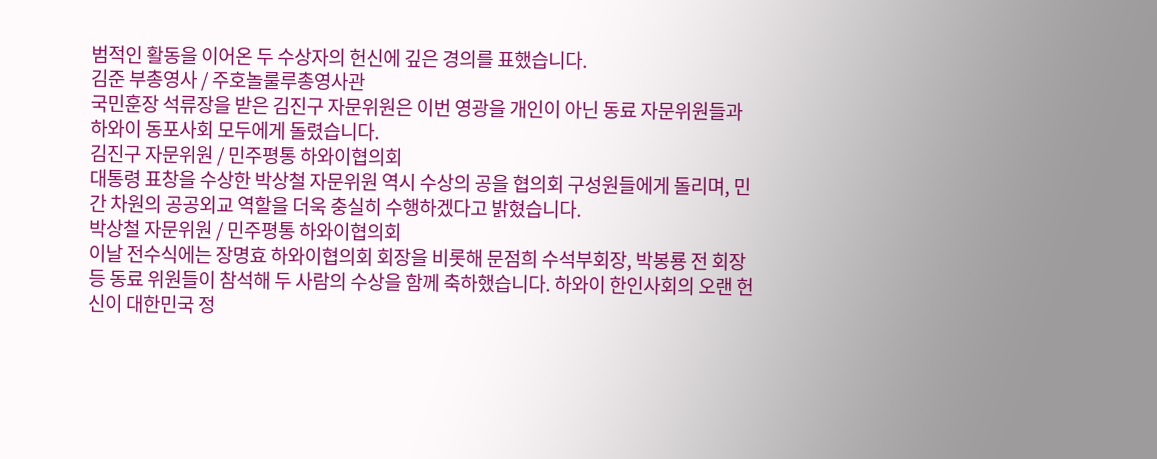범적인 활동을 이어온 두 수상자의 헌신에 깊은 경의를 표했습니다.
김준 부총영사 / 주호놀룰루총영사관
국민훈장 석류장을 받은 김진구 자문위원은 이번 영광을 개인이 아닌 동료 자문위원들과 하와이 동포사회 모두에게 돌렸습니다.
김진구 자문위원 / 민주평통 하와이협의회
대통령 표창을 수상한 박상철 자문위원 역시 수상의 공을 협의회 구성원들에게 돌리며, 민간 차원의 공공외교 역할을 더욱 충실히 수행하겠다고 밝혔습니다.
박상철 자문위원 / 민주평통 하와이협의회
이날 전수식에는 장명효 하와이협의회 회장을 비롯해 문점희 수석부회장, 박봉룡 전 회장 등 동료 위원들이 참석해 두 사람의 수상을 함께 축하했습니다. 하와이 한인사회의 오랜 헌신이 대한민국 정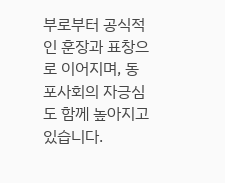부로부터 공식적인 훈장과 표창으로 이어지며, 동포사회의 자긍심도 함께 높아지고 있습니다.